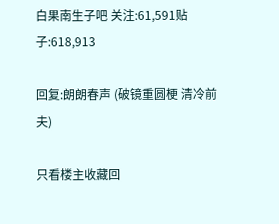白果南生子吧 关注:61,591贴子:618,913

回复:朗朗春声 (破镜重圆梗 清冷前夫)

只看楼主收藏回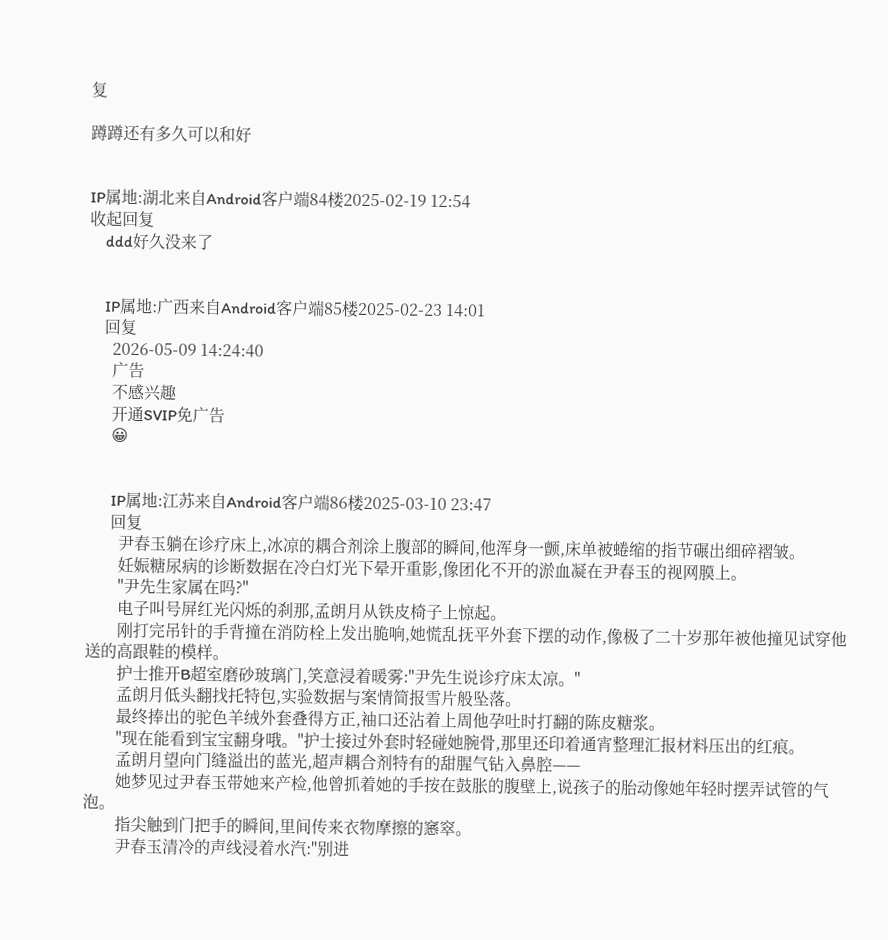复

蹲蹲还有多久可以和好


IP属地:湖北来自Android客户端84楼2025-02-19 12:54
收起回复
    ddd好久没来了


    IP属地:广西来自Android客户端85楼2025-02-23 14:01
    回复
      2026-05-09 14:24:40
      广告
      不感兴趣
      开通SVIP免广告
      😀


      IP属地:江苏来自Android客户端86楼2025-03-10 23:47
      回复
        尹春玉躺在诊疗床上,冰凉的耦合剂涂上腹部的瞬间,他浑身一颤,床单被蜷缩的指节碾出细碎褶皱。
        妊娠糖尿病的诊断数据在冷白灯光下晕开重影,像团化不开的淤血凝在尹春玉的视网膜上。
        "尹先生家属在吗?"
        电子叫号屏红光闪烁的刹那,孟朗月从铁皮椅子上惊起。
        刚打完吊针的手背撞在消防栓上发出脆响,她慌乱抚平外套下摆的动作,像极了二十岁那年被他撞见试穿他送的高跟鞋的模样。
        护士推开B超室磨砂玻璃门,笑意浸着暖雾:"尹先生说诊疗床太凉。"
        孟朗月低头翻找托特包,实验数据与案情简报雪片般坠落。
        最终捧出的驼色羊绒外套叠得方正,袖口还沾着上周他孕吐时打翻的陈皮糖浆。
        "现在能看到宝宝翻身哦。"护士接过外套时轻碰她腕骨,那里还印着通宵整理汇报材料压出的红痕。
        孟朗月望向门缝溢出的蓝光,超声耦合剂特有的甜腥气钻入鼻腔——
        她梦见过尹春玉带她来产检,他曾抓着她的手按在鼓胀的腹壁上,说孩子的胎动像她年轻时摆弄试管的气泡。
        指尖触到门把手的瞬间,里间传来衣物摩擦的窸窣。
        尹春玉清冷的声线浸着水汽:"别进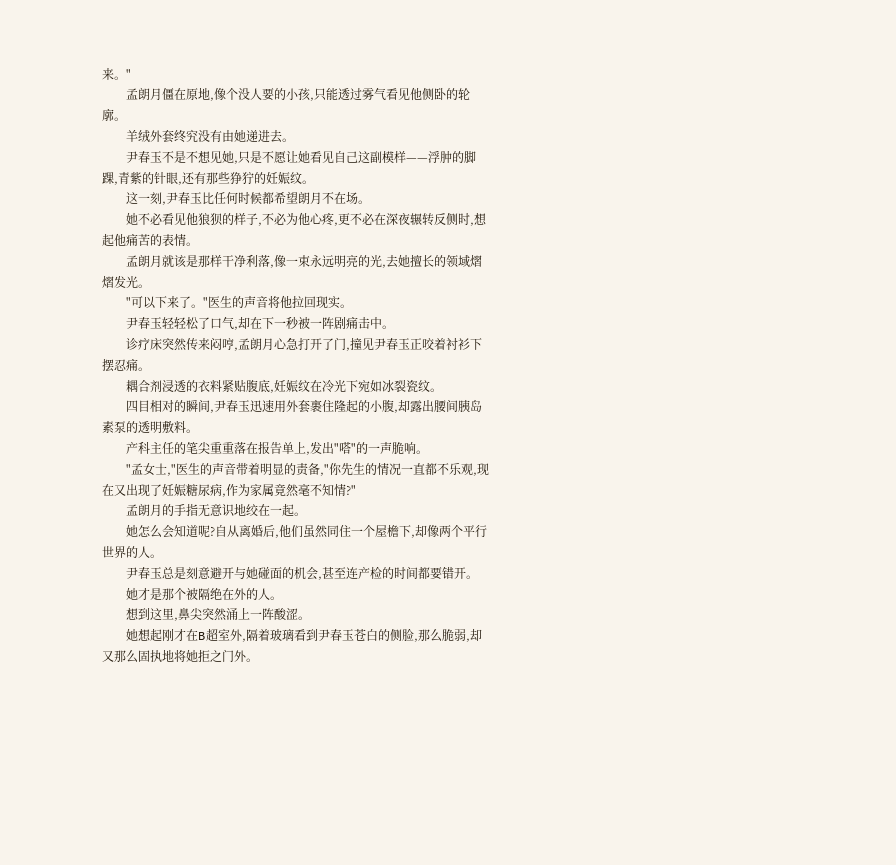来。"
        孟朗月僵在原地,像个没人要的小孩,只能透过雾气看见他侧卧的轮廓。
        羊绒外套终究没有由她递进去。
        尹春玉不是不想见她,只是不愿让她看见自己这副模样——浮肿的脚踝,青紫的针眼,还有那些狰狞的妊娠纹。
        这一刻,尹春玉比任何时候都希望朗月不在场。
        她不必看见他狼狈的样子,不必为他心疼,更不必在深夜辗转反侧时,想起他痛苦的表情。
        孟朗月就该是那样干净利落,像一束永远明亮的光,去她擅长的领域熠熠发光。
        "可以下来了。"医生的声音将他拉回现实。
        尹春玉轻轻松了口气,却在下一秒被一阵剧痛击中。
        诊疗床突然传来闷哼,孟朗月心急打开了门,撞见尹春玉正咬着衬衫下摆忍痛。
        耦合剂浸透的衣料紧贴腹底,妊娠纹在冷光下宛如冰裂瓷纹。
        四目相对的瞬间,尹春玉迅速用外套裹住隆起的小腹,却露出腰间胰岛素泵的透明敷料。
        产科主任的笔尖重重落在报告单上,发出"嗒"的一声脆响。
        "孟女士,"医生的声音带着明显的责备,"你先生的情况一直都不乐观,现在又出现了妊娠糖尿病,作为家属竟然毫不知情?"
        孟朗月的手指无意识地绞在一起。
        她怎么会知道呢?自从离婚后,他们虽然同住一个屋檐下,却像两个平行世界的人。
        尹春玉总是刻意避开与她碰面的机会,甚至连产检的时间都要错开。
        她才是那个被隔绝在外的人。
        想到这里,鼻尖突然涌上一阵酸涩。
        她想起刚才在B超室外,隔着玻璃看到尹春玉苍白的侧脸,那么脆弱,却又那么固执地将她拒之门外。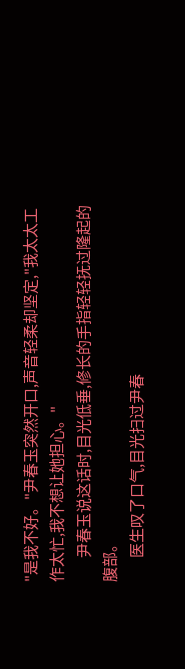"是我不好。"尹春玉突然开口,声音轻柔却坚定,"我太太工作太忙,我不想让她担心。"
        尹春玉说这话时,目光低垂,修长的手指轻轻抚过隆起的腹部。
        医生叹了口气,目光扫过尹春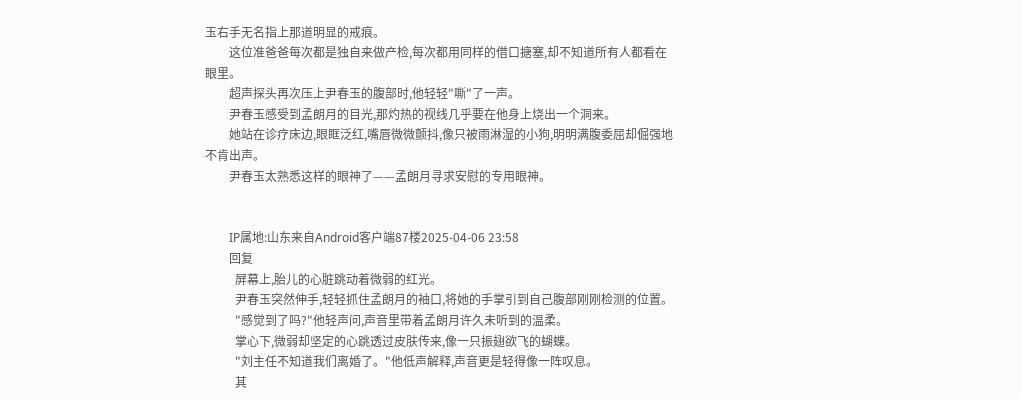玉右手无名指上那道明显的戒痕。
        这位准爸爸每次都是独自来做产检,每次都用同样的借口搪塞,却不知道所有人都看在眼里。
        超声探头再次压上尹春玉的腹部时,他轻轻"嘶"了一声。
        尹春玉感受到孟朗月的目光,那灼热的视线几乎要在他身上烧出一个洞来。
        她站在诊疗床边,眼眶泛红,嘴唇微微颤抖,像只被雨淋湿的小狗,明明满腹委屈却倔强地不肯出声。
        尹春玉太熟悉这样的眼神了——孟朗月寻求安慰的专用眼神。


        IP属地:山东来自Android客户端87楼2025-04-06 23:58
        回复
          屏幕上,胎儿的心脏跳动着微弱的红光。
          尹春玉突然伸手,轻轻抓住孟朗月的袖口,将她的手掌引到自己腹部刚刚检测的位置。
          "感觉到了吗?"他轻声问,声音里带着孟朗月许久未听到的温柔。
          掌心下,微弱却坚定的心跳透过皮肤传来,像一只振翅欲飞的蝴蝶。
          "刘主任不知道我们离婚了。"他低声解释,声音更是轻得像一阵叹息。
          其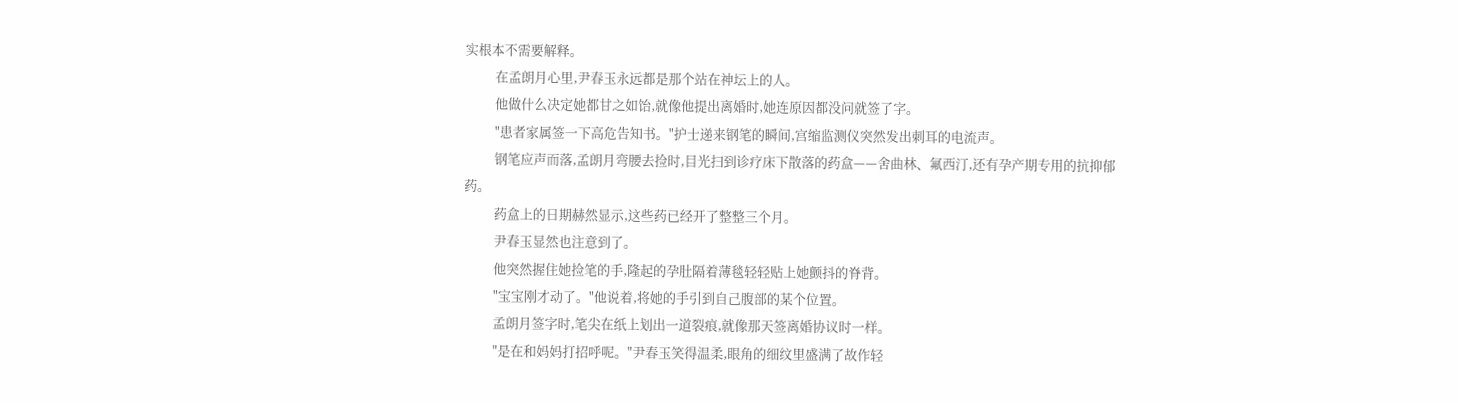实根本不需要解释。
          在孟朗月心里,尹春玉永远都是那个站在神坛上的人。
          他做什么决定她都甘之如饴,就像他提出离婚时,她连原因都没问就签了字。
          "患者家属签一下高危告知书。"护士递来钢笔的瞬间,宫缩监测仪突然发出刺耳的电流声。
          钢笔应声而落,孟朗月弯腰去捡时,目光扫到诊疗床下散落的药盒——舍曲林、氟西汀,还有孕产期专用的抗抑郁药。
          药盒上的日期赫然显示,这些药已经开了整整三个月。
          尹春玉显然也注意到了。
          他突然握住她捡笔的手,隆起的孕肚隔着薄毯轻轻贴上她颤抖的脊背。
          "宝宝刚才动了。"他说着,将她的手引到自己腹部的某个位置。
          孟朗月签字时,笔尖在纸上划出一道裂痕,就像那天签离婚协议时一样。
          "是在和妈妈打招呼呢。"尹春玉笑得温柔,眼角的细纹里盛满了故作轻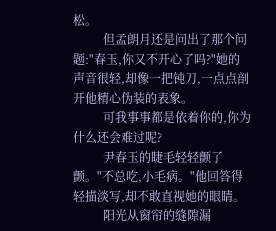松。
          但孟朗月还是问出了那个问题:"春玉,你又不开心了吗?"她的声音很轻,却像一把钝刀,一点点剖开他精心伪装的表象。
          可我事事都是依着你的,你为什么还会难过呢?
          尹春玉的睫毛轻轻颤了颤。"不总吃,小毛病。"他回答得轻描淡写,却不敢直视她的眼睛。
          阳光从窗帘的缝隙漏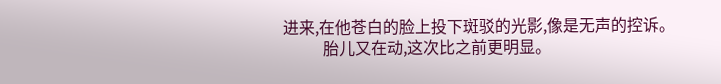进来,在他苍白的脸上投下斑驳的光影,像是无声的控诉。
          胎儿又在动,这次比之前更明显。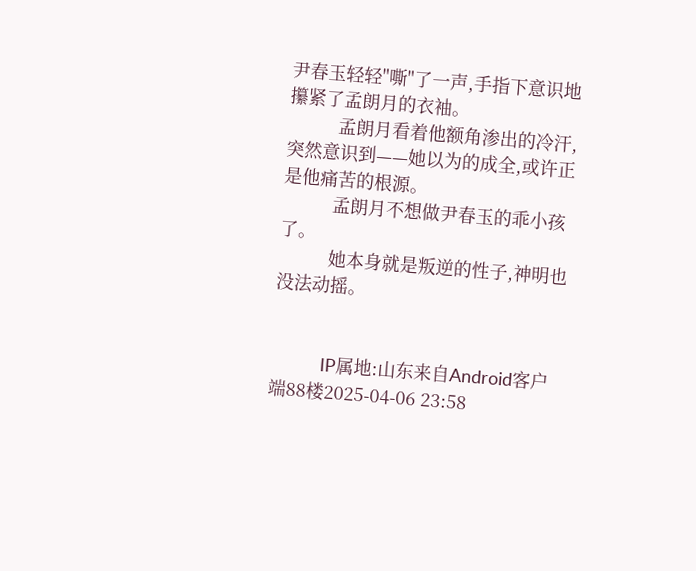尹春玉轻轻"嘶"了一声,手指下意识地攥紧了孟朗月的衣袖。
          孟朗月看着他额角渗出的冷汗,突然意识到——她以为的成全,或许正是他痛苦的根源。
          孟朗月不想做尹春玉的乖小孩了。
          她本身就是叛逆的性子,神明也没法动摇。


          IP属地:山东来自Android客户端88楼2025-04-06 23:58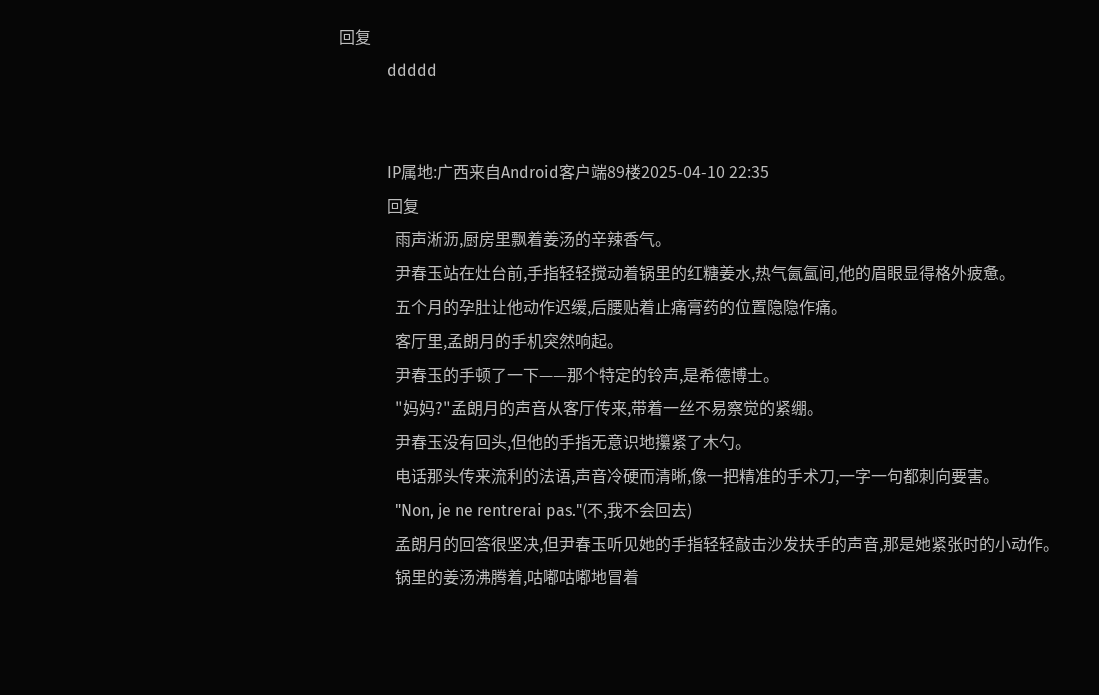回复
            ddddd


            IP属地:广西来自Android客户端89楼2025-04-10 22:35
            回复
              雨声淅沥,厨房里飘着姜汤的辛辣香气。
              尹春玉站在灶台前,手指轻轻搅动着锅里的红糖姜水,热气氤氲间,他的眉眼显得格外疲惫。
              五个月的孕肚让他动作迟缓,后腰贴着止痛膏药的位置隐隐作痛。
              客厅里,孟朗月的手机突然响起。
              尹春玉的手顿了一下——那个特定的铃声,是希德博士。
              "妈妈?"孟朗月的声音从客厅传来,带着一丝不易察觉的紧绷。
              尹春玉没有回头,但他的手指无意识地攥紧了木勺。
              电话那头传来流利的法语,声音冷硬而清晰,像一把精准的手术刀,一字一句都刺向要害。
              "Non, je ne rentrerai pas."(不,我不会回去)
              孟朗月的回答很坚决,但尹春玉听见她的手指轻轻敲击沙发扶手的声音,那是她紧张时的小动作。
              锅里的姜汤沸腾着,咕嘟咕嘟地冒着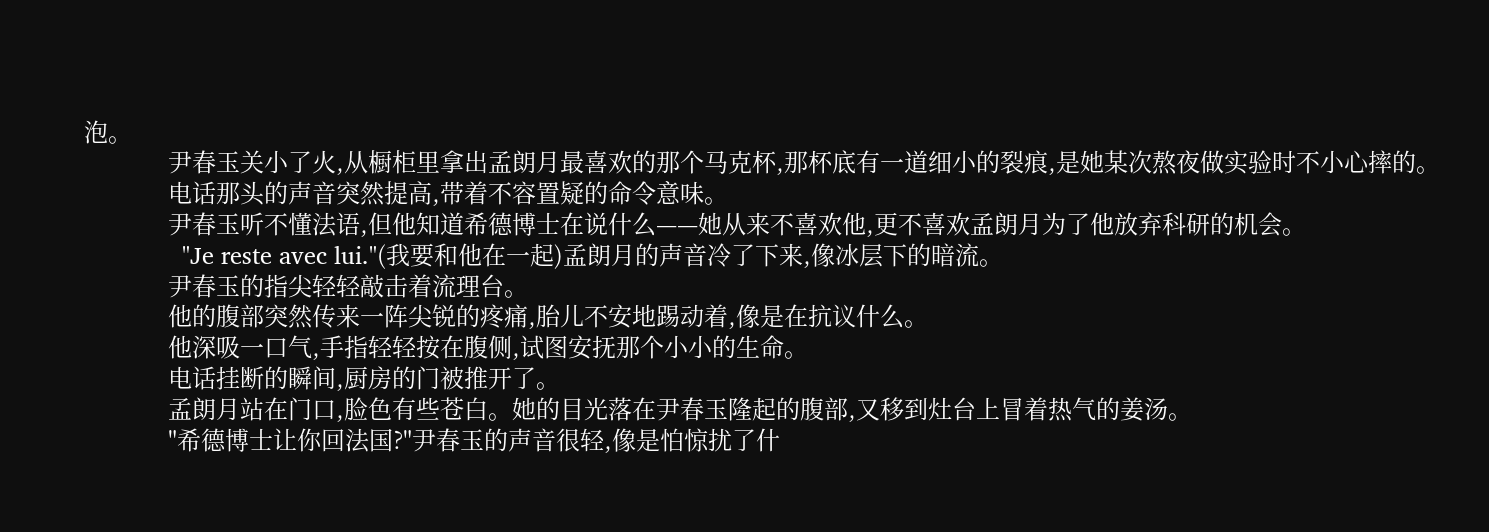泡。
              尹春玉关小了火,从橱柜里拿出孟朗月最喜欢的那个马克杯,那杯底有一道细小的裂痕,是她某次熬夜做实验时不小心摔的。
              电话那头的声音突然提高,带着不容置疑的命令意味。
              尹春玉听不懂法语,但他知道希德博士在说什么——她从来不喜欢他,更不喜欢孟朗月为了他放弃科研的机会。
              "Je reste avec lui."(我要和他在一起)孟朗月的声音冷了下来,像冰层下的暗流。
              尹春玉的指尖轻轻敲击着流理台。
              他的腹部突然传来一阵尖锐的疼痛,胎儿不安地踢动着,像是在抗议什么。
              他深吸一口气,手指轻轻按在腹侧,试图安抚那个小小的生命。
              电话挂断的瞬间,厨房的门被推开了。
              孟朗月站在门口,脸色有些苍白。她的目光落在尹春玉隆起的腹部,又移到灶台上冒着热气的姜汤。
              "希德博士让你回法国?"尹春玉的声音很轻,像是怕惊扰了什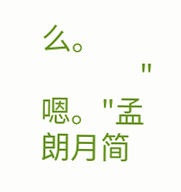么。
              "嗯。"孟朗月简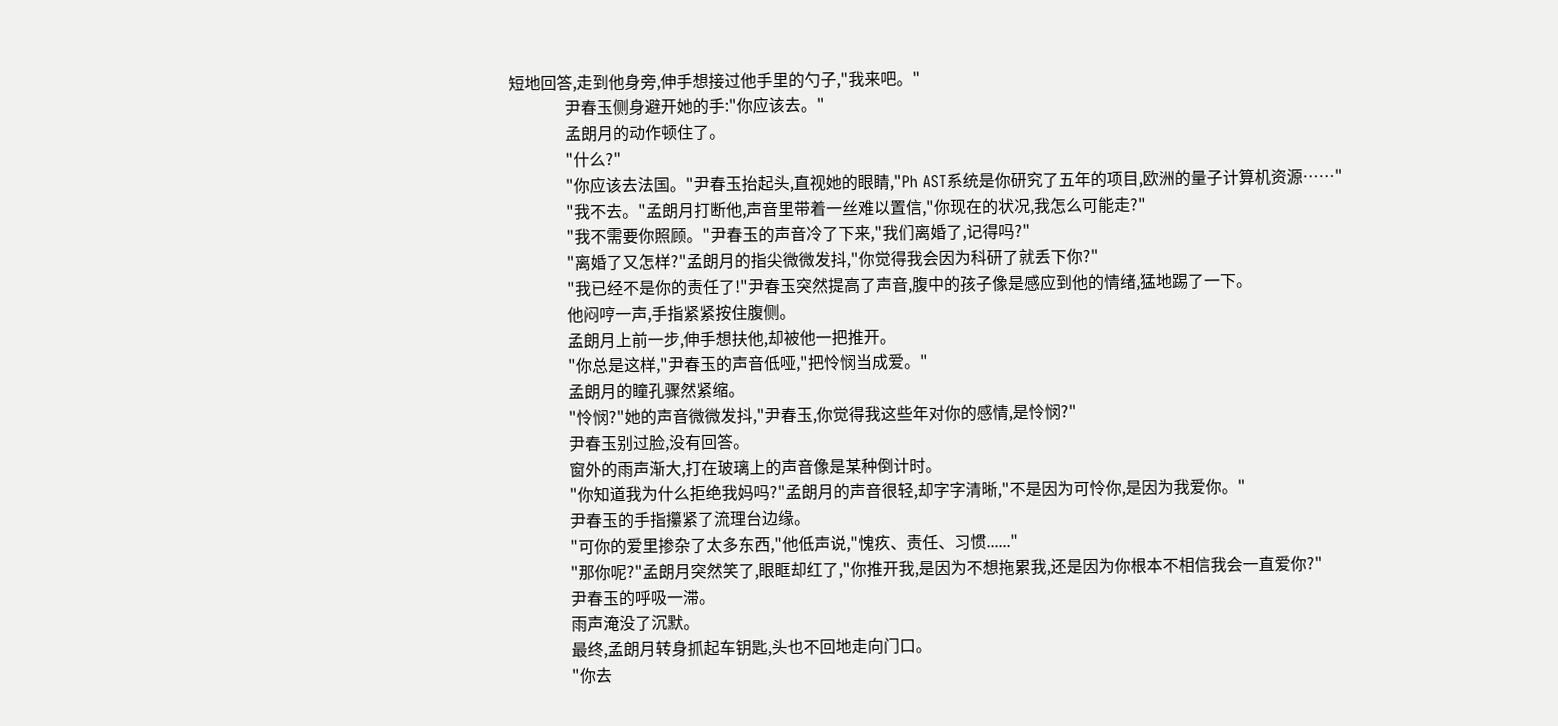短地回答,走到他身旁,伸手想接过他手里的勺子,"我来吧。"
              尹春玉侧身避开她的手:"你应该去。"
              孟朗月的动作顿住了。
              "什么?"
              "你应该去法国。"尹春玉抬起头,直视她的眼睛,"Ph AST系统是你研究了五年的项目,欧洲的量子计算机资源……"
              "我不去。"孟朗月打断他,声音里带着一丝难以置信,"你现在的状况,我怎么可能走?"
              "我不需要你照顾。"尹春玉的声音冷了下来,"我们离婚了,记得吗?"
              "离婚了又怎样?"孟朗月的指尖微微发抖,"你觉得我会因为科研了就丢下你?"
              "我已经不是你的责任了!"尹春玉突然提高了声音,腹中的孩子像是感应到他的情绪,猛地踢了一下。
              他闷哼一声,手指紧紧按住腹侧。
              孟朗月上前一步,伸手想扶他,却被他一把推开。
              "你总是这样,"尹春玉的声音低哑,"把怜悯当成爱。"
              孟朗月的瞳孔骤然紧缩。
              "怜悯?"她的声音微微发抖,"尹春玉,你觉得我这些年对你的感情,是怜悯?"
              尹春玉别过脸,没有回答。
              窗外的雨声渐大,打在玻璃上的声音像是某种倒计时。
              "你知道我为什么拒绝我妈吗?"孟朗月的声音很轻,却字字清晰,"不是因为可怜你,是因为我爱你。"
              尹春玉的手指攥紧了流理台边缘。
              "可你的爱里掺杂了太多东西,"他低声说,"愧疚、责任、习惯......"
              "那你呢?"孟朗月突然笑了,眼眶却红了,"你推开我,是因为不想拖累我,还是因为你根本不相信我会一直爱你?"
              尹春玉的呼吸一滞。
              雨声淹没了沉默。
              最终,孟朗月转身抓起车钥匙,头也不回地走向门口。
              "你去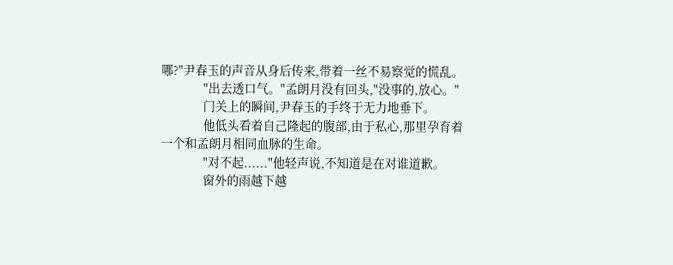哪?"尹春玉的声音从身后传来,带着一丝不易察觉的慌乱。
              "出去透口气。"孟朗月没有回头,"没事的,放心。"
              门关上的瞬间,尹春玉的手终于无力地垂下。
              他低头看着自己隆起的腹部,由于私心,那里孕育着一个和孟朗月相同血脉的生命。
              "对不起......"他轻声说,不知道是在对谁道歉。
              窗外的雨越下越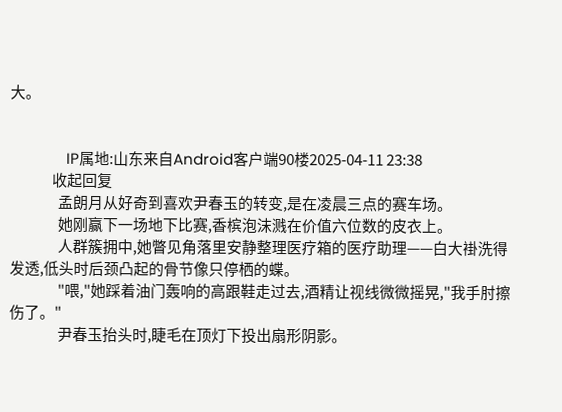大。


              IP属地:山东来自Android客户端90楼2025-04-11 23:38
              收起回复
                孟朗月从好奇到喜欢尹春玉的转变,是在凌晨三点的赛车场。
                她刚赢下一场地下比赛,香槟泡沫溅在价值六位数的皮衣上。
                人群簇拥中,她瞥见角落里安静整理医疗箱的医疗助理——白大褂洗得发透,低头时后颈凸起的骨节像只停栖的蝶。
                "喂,"她踩着油门轰响的高跟鞋走过去,酒精让视线微微摇晃,"我手肘擦伤了。"
                尹春玉抬头时,睫毛在顶灯下投出扇形阴影。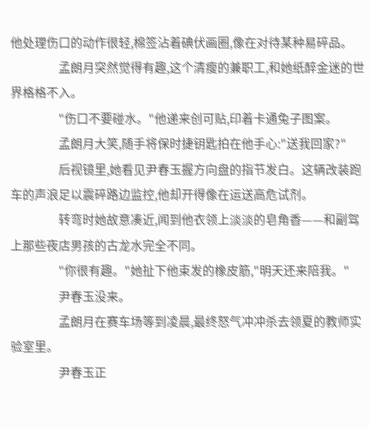他处理伤口的动作很轻,棉签沾着碘伏画圈,像在对待某种易碎品。
                孟朗月突然觉得有趣,这个清瘦的兼职工,和她纸醉金迷的世界格格不入。
                "伤口不要碰水。"他递来创可贴,印着卡通兔子图案。
                孟朗月大笑,随手将保时捷钥匙拍在他手心:"送我回家?"
                后视镜里,她看见尹春玉握方向盘的指节发白。这辆改装跑车的声浪足以震碎路边监控,他却开得像在运送高危试剂。
                转弯时她故意凑近,闻到他衣领上淡淡的皂角香——和副驾上那些夜店男孩的古龙水完全不同。
                "你很有趣。"她扯下他束发的橡皮筋,"明天还来陪我。"
                尹春玉没来。
                孟朗月在赛车场等到凌晨,最终怒气冲冲杀去领夏的教师实验室里。
                尹春玉正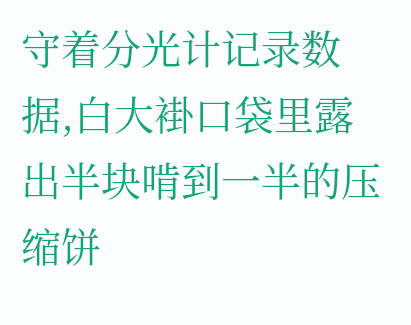守着分光计记录数据,白大褂口袋里露出半块啃到一半的压缩饼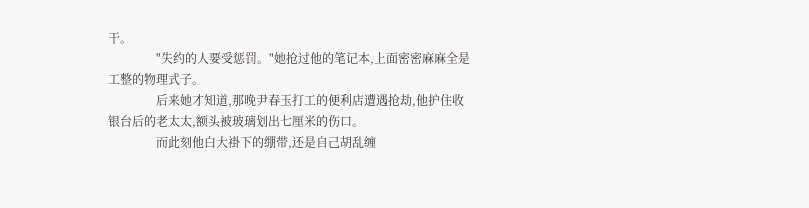干。
                "失约的人要受惩罚。"她抢过他的笔记本,上面密密麻麻全是工整的物理式子。
                后来她才知道,那晚尹春玉打工的便利店遭遇抢劫,他护住收银台后的老太太,额头被玻璃划出七厘米的伤口。
                而此刻他白大褂下的绷带,还是自己胡乱缠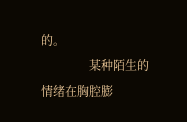的。
                某种陌生的情绪在胸腔膨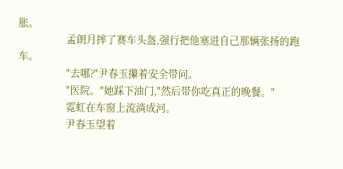胀。
                孟朗月摔了赛车头盔,强行把他塞进自己那辆张扬的跑车。
                "去哪?"尹春玉攥着安全带问。
                "医院。"她踩下油门,"然后带你吃真正的晚餐。"
                霓虹在车窗上流淌成河。
                尹春玉望着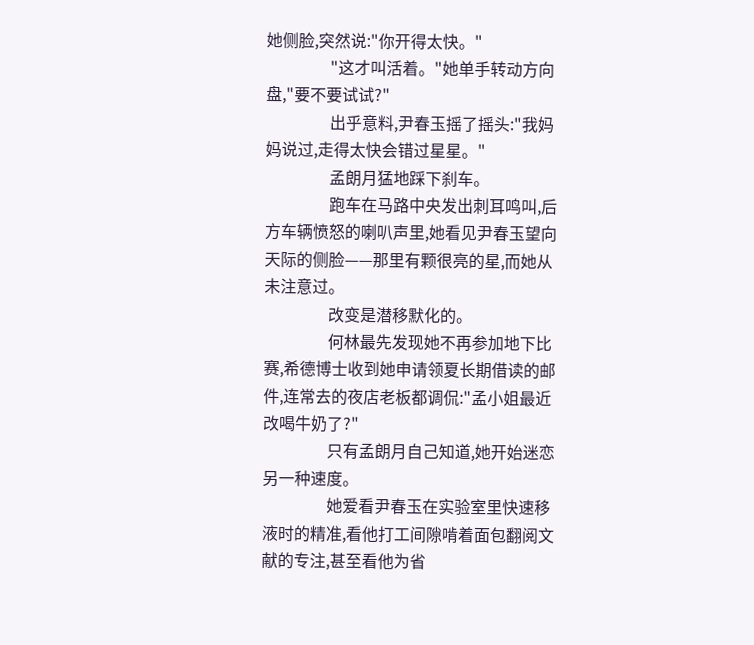她侧脸,突然说:"你开得太快。"
                "这才叫活着。"她单手转动方向盘,"要不要试试?"
                出乎意料,尹春玉摇了摇头:"我妈妈说过,走得太快会错过星星。"
                孟朗月猛地踩下刹车。
                跑车在马路中央发出刺耳鸣叫,后方车辆愤怒的喇叭声里,她看见尹春玉望向天际的侧脸——那里有颗很亮的星,而她从未注意过。
                改变是潜移默化的。
                何林最先发现她不再参加地下比赛,希德博士收到她申请领夏长期借读的邮件,连常去的夜店老板都调侃:"孟小姐最近改喝牛奶了?"
                只有孟朗月自己知道,她开始迷恋另一种速度。
                她爱看尹春玉在实验室里快速移液时的精准,看他打工间隙啃着面包翻阅文献的专注,甚至看他为省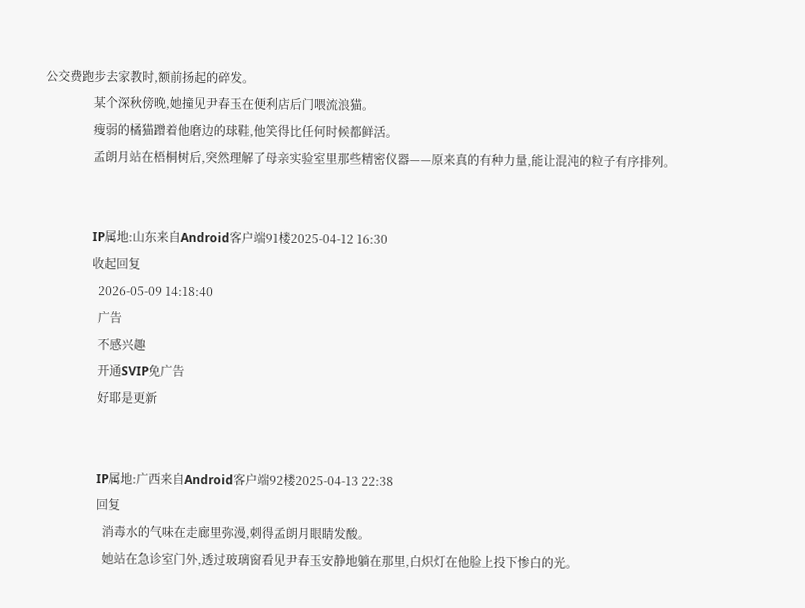公交费跑步去家教时,额前扬起的碎发。
                某个深秋傍晚,她撞见尹春玉在便利店后门喂流浪猫。
                瘦弱的橘猫蹭着他磨边的球鞋,他笑得比任何时候都鲜活。
                孟朗月站在梧桐树后,突然理解了母亲实验室里那些精密仪器——原来真的有种力量,能让混沌的粒子有序排列。


                IP属地:山东来自Android客户端91楼2025-04-12 16:30
                收起回复
                  2026-05-09 14:18:40
                  广告
                  不感兴趣
                  开通SVIP免广告
                  好耶是更新


                  IP属地:广西来自Android客户端92楼2025-04-13 22:38
                  回复
                    消毒水的气味在走廊里弥漫,刺得孟朗月眼睛发酸。
                    她站在急诊室门外,透过玻璃窗看见尹春玉安静地躺在那里,白炽灯在他脸上投下惨白的光。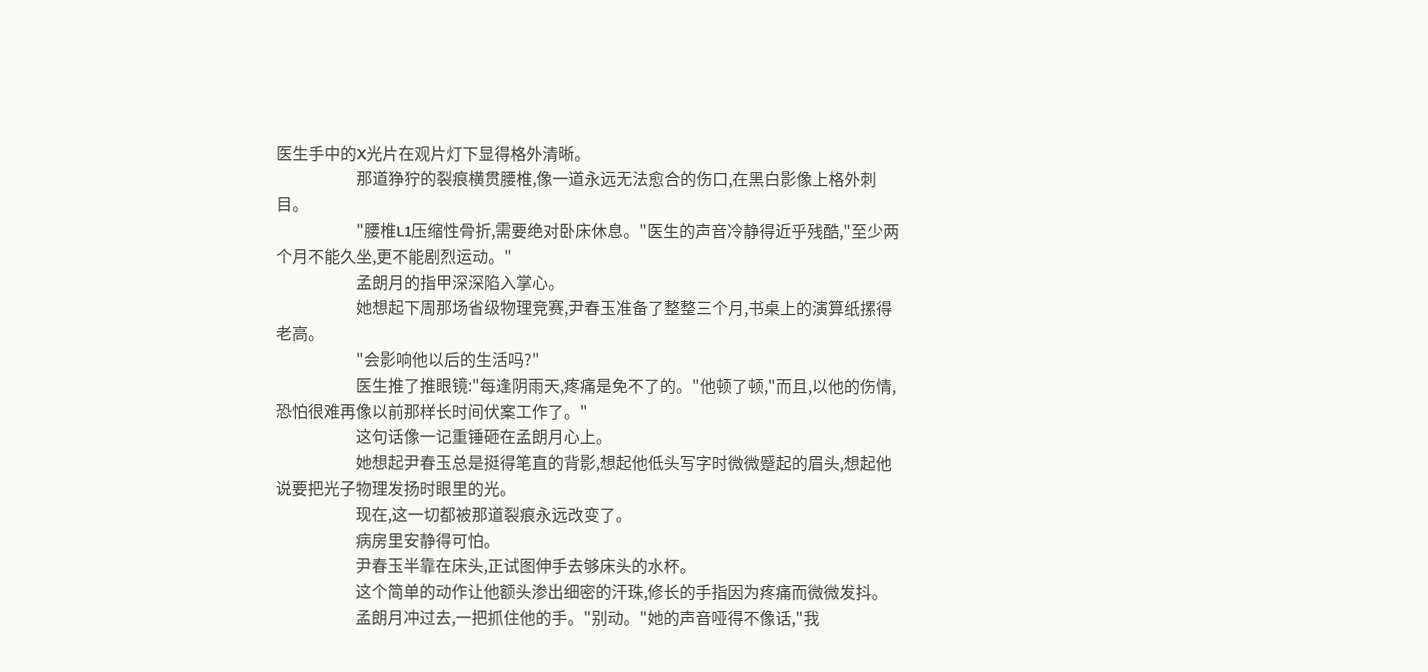医生手中的X光片在观片灯下显得格外清晰。
                    那道狰狞的裂痕横贯腰椎,像一道永远无法愈合的伤口,在黑白影像上格外刺目。
                    "腰椎L1压缩性骨折,需要绝对卧床休息。"医生的声音冷静得近乎残酷,"至少两个月不能久坐,更不能剧烈运动。"
                    孟朗月的指甲深深陷入掌心。
                    她想起下周那场省级物理竞赛,尹春玉准备了整整三个月,书桌上的演算纸摞得老高。
                    "会影响他以后的生活吗?"
                    医生推了推眼镜:"每逢阴雨天,疼痛是免不了的。"他顿了顿,"而且,以他的伤情,恐怕很难再像以前那样长时间伏案工作了。"
                    这句话像一记重锤砸在孟朗月心上。
                    她想起尹春玉总是挺得笔直的背影,想起他低头写字时微微蹙起的眉头,想起他说要把光子物理发扬时眼里的光。
                    现在,这一切都被那道裂痕永远改变了。
                    病房里安静得可怕。
                    尹春玉半靠在床头,正试图伸手去够床头的水杯。
                    这个简单的动作让他额头渗出细密的汗珠,修长的手指因为疼痛而微微发抖。
                    孟朗月冲过去,一把抓住他的手。"别动。"她的声音哑得不像话,"我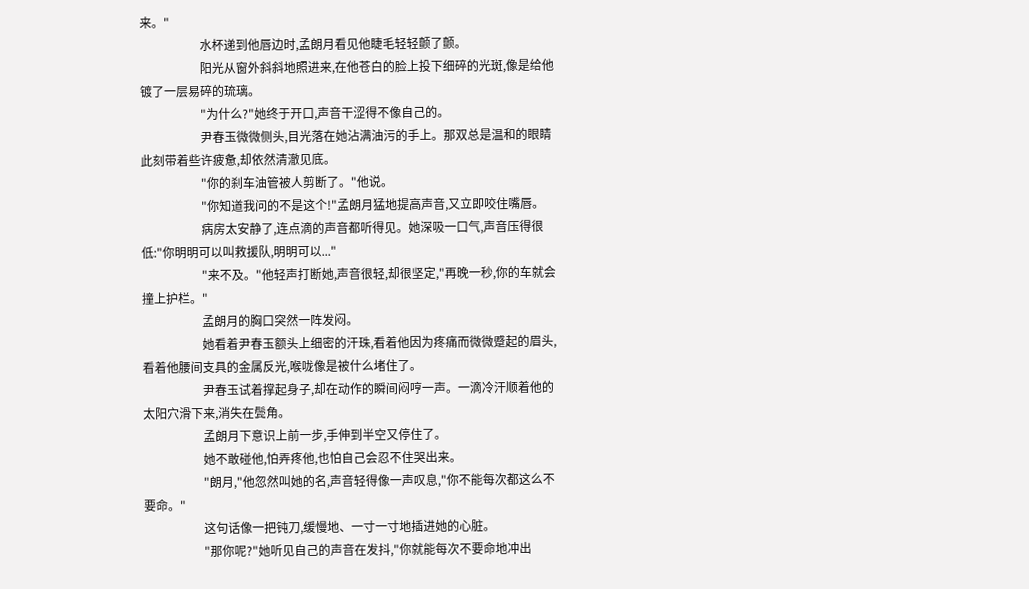来。"
                    水杯递到他唇边时,孟朗月看见他睫毛轻轻颤了颤。
                    阳光从窗外斜斜地照进来,在他苍白的脸上投下细碎的光斑,像是给他镀了一层易碎的琉璃。
                    "为什么?"她终于开口,声音干涩得不像自己的。
                    尹春玉微微侧头,目光落在她沾满油污的手上。那双总是温和的眼睛此刻带着些许疲惫,却依然清澈见底。
                    "你的刹车油管被人剪断了。"他说。
                    "你知道我问的不是这个!"孟朗月猛地提高声音,又立即咬住嘴唇。
                    病房太安静了,连点滴的声音都听得见。她深吸一口气,声音压得很低:"你明明可以叫救援队,明明可以..."
                    "来不及。"他轻声打断她,声音很轻,却很坚定,"再晚一秒,你的车就会撞上护栏。"
                    孟朗月的胸口突然一阵发闷。
                    她看着尹春玉额头上细密的汗珠,看着他因为疼痛而微微蹙起的眉头,看着他腰间支具的金属反光,喉咙像是被什么堵住了。
                    尹春玉试着撑起身子,却在动作的瞬间闷哼一声。一滴冷汗顺着他的太阳穴滑下来,消失在鬓角。
                    孟朗月下意识上前一步,手伸到半空又停住了。
                    她不敢碰他,怕弄疼他,也怕自己会忍不住哭出来。
                    "朗月,"他忽然叫她的名,声音轻得像一声叹息,"你不能每次都这么不要命。"
                    这句话像一把钝刀,缓慢地、一寸一寸地插进她的心脏。
                    "那你呢?"她听见自己的声音在发抖,"你就能每次不要命地冲出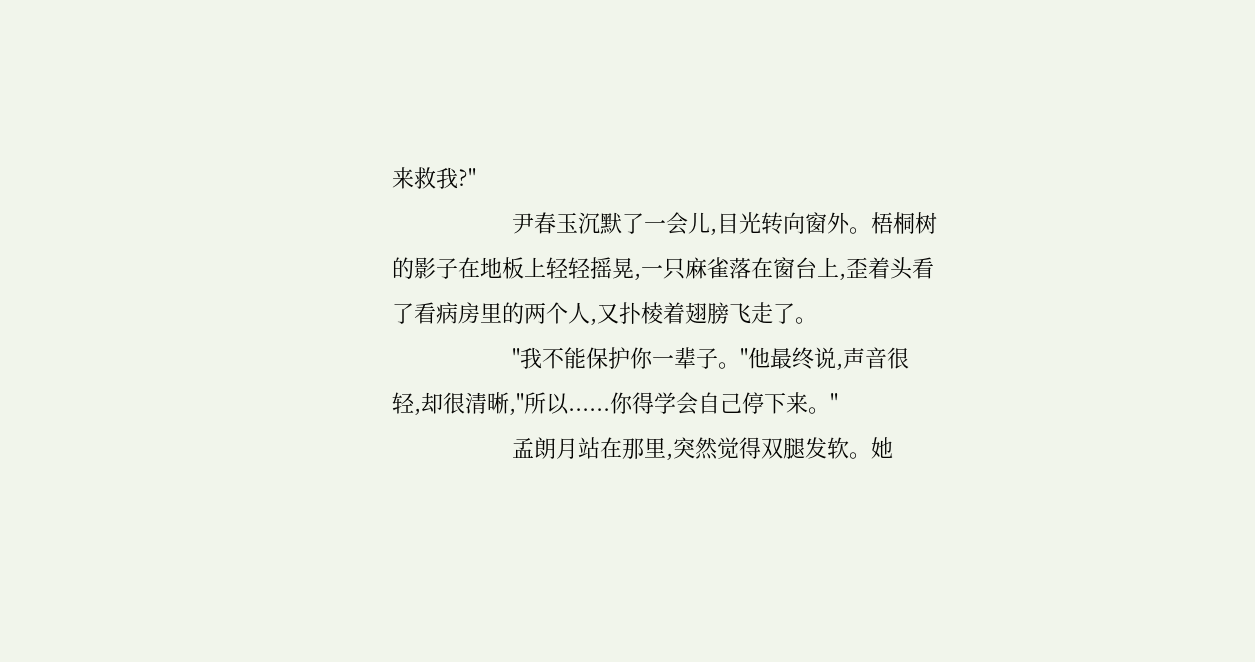来救我?"
                    尹春玉沉默了一会儿,目光转向窗外。梧桐树的影子在地板上轻轻摇晃,一只麻雀落在窗台上,歪着头看了看病房里的两个人,又扑棱着翅膀飞走了。
                    "我不能保护你一辈子。"他最终说,声音很轻,却很清晰,"所以......你得学会自己停下来。"
                    孟朗月站在那里,突然觉得双腿发软。她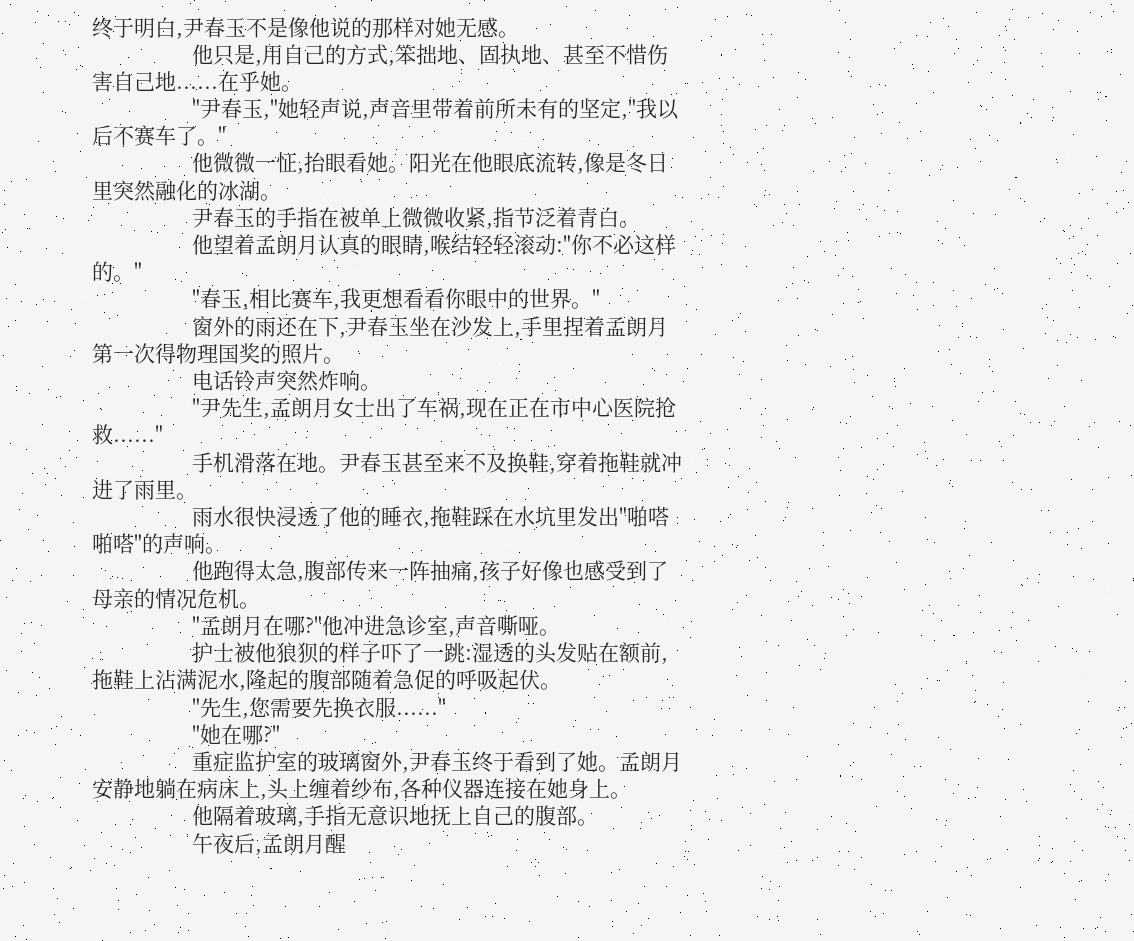终于明白,尹春玉不是像他说的那样对她无感。
                    他只是,用自己的方式,笨拙地、固执地、甚至不惜伤害自己地......在乎她。
                    "尹春玉,"她轻声说,声音里带着前所未有的坚定,"我以后不赛车了。"
                    他微微一怔,抬眼看她。阳光在他眼底流转,像是冬日里突然融化的冰湖。
                    尹春玉的手指在被单上微微收紧,指节泛着青白。
                    他望着孟朗月认真的眼睛,喉结轻轻滚动:"你不必这样的。"
                    "春玉,相比赛车,我更想看看你眼中的世界。"
                    窗外的雨还在下,尹春玉坐在沙发上,手里捏着孟朗月第一次得物理国奖的照片。
                    电话铃声突然炸响。
                    "尹先生,孟朗月女士出了车祸,现在正在市中心医院抢救......"
                    手机滑落在地。尹春玉甚至来不及换鞋,穿着拖鞋就冲进了雨里。
                    雨水很快浸透了他的睡衣,拖鞋踩在水坑里发出"啪嗒啪嗒"的声响。
                    他跑得太急,腹部传来一阵抽痛,孩子好像也感受到了母亲的情况危机。
                    "孟朗月在哪?"他冲进急诊室,声音嘶哑。
                    护士被他狼狈的样子吓了一跳:湿透的头发贴在额前,拖鞋上沾满泥水,隆起的腹部随着急促的呼吸起伏。
                    "先生,您需要先换衣服......"
                    "她在哪?"
                    重症监护室的玻璃窗外,尹春玉终于看到了她。孟朗月安静地躺在病床上,头上缠着纱布,各种仪器连接在她身上。
                    他隔着玻璃,手指无意识地抚上自己的腹部。
                    午夜后,孟朗月醒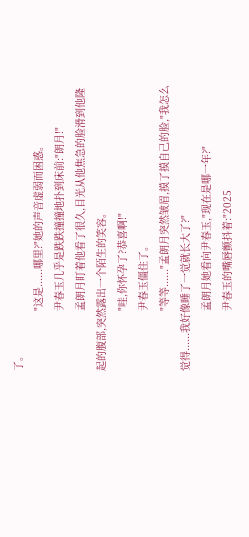了。
                    "这是......哪里?"她的声音虚弱而困惑。
                    尹春玉几乎是跌跌撞撞地扑到床前:"朗月!"
                    孟朗月盯着他看了很久,目光从他焦急的脸滑到他隆起的腹部,突然露出一个陌生的笑容。
                    "哇,你怀孕了?恭喜啊!"
                    尹春玉僵住了。
                    "等等......"孟朗月突然皱眉,摸了摸自己的脸,"我怎么觉得......我好像睡了一觉就长大了?"
                    孟朗月她看向尹春玉,"现在是哪一年?"
                    尹春玉的嘴唇颤抖着:"2025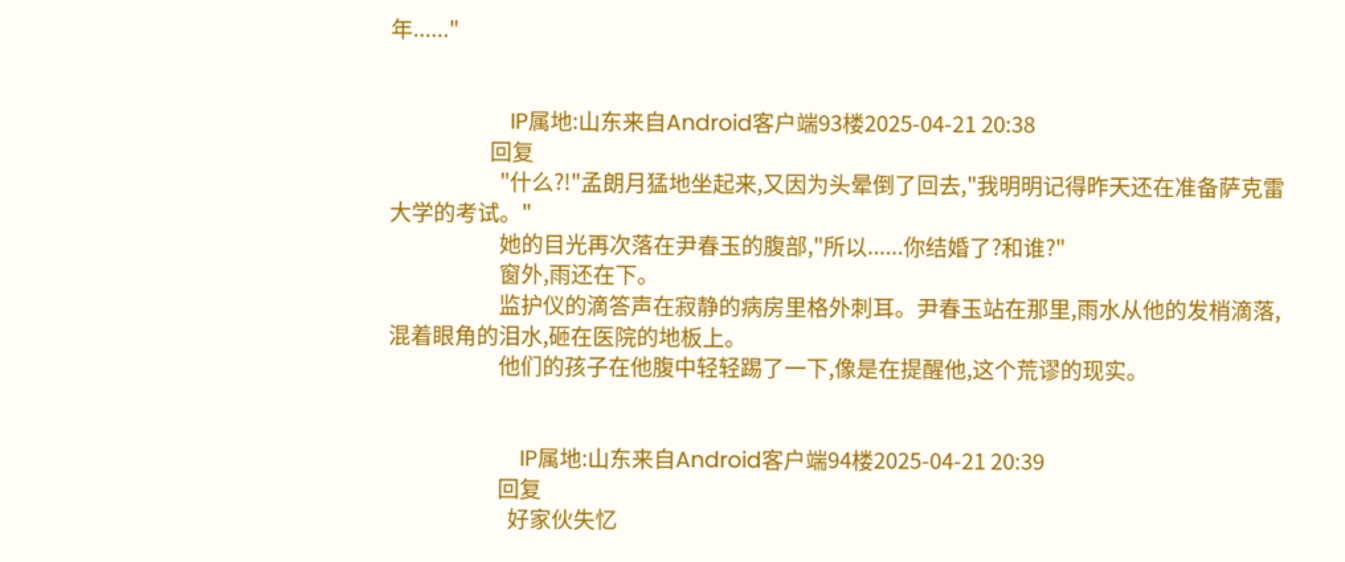年......"


                    IP属地:山东来自Android客户端93楼2025-04-21 20:38
                    回复
                      "什么?!"孟朗月猛地坐起来,又因为头晕倒了回去,"我明明记得昨天还在准备萨克雷大学的考试。"
                      她的目光再次落在尹春玉的腹部,"所以......你结婚了?和谁?"
                      窗外,雨还在下。
                      监护仪的滴答声在寂静的病房里格外刺耳。尹春玉站在那里,雨水从他的发梢滴落,混着眼角的泪水,砸在医院的地板上。
                      他们的孩子在他腹中轻轻踢了一下,像是在提醒他,这个荒谬的现实。


                      IP属地:山东来自Android客户端94楼2025-04-21 20:39
                      回复
                        好家伙失忆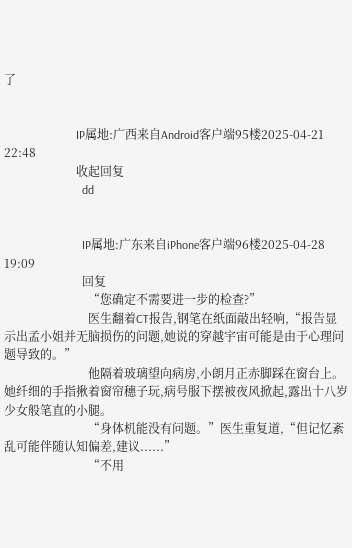了


                        IP属地:广西来自Android客户端95楼2025-04-21 22:48
                        收起回复
                          dd


                          IP属地:广东来自iPhone客户端96楼2025-04-28 19:09
                          回复
                            “您确定不需要进一步的检查?”
                            医生翻着CT报告,钢笔在纸面敲出轻响,“报告显示出孟小姐并无脑损伤的问题,她说的穿越宇宙可能是由于心理问题导致的。”
                            他隔着玻璃望向病房,小朗月正赤脚踩在窗台上。她纤细的手指揪着窗帘穗子玩,病号服下摆被夜风掀起,露出十八岁少女般笔直的小腿。
                            “身体机能没有问题。”医生重复道,“但记忆紊乱可能伴随认知偏差,建议......”
                            “不用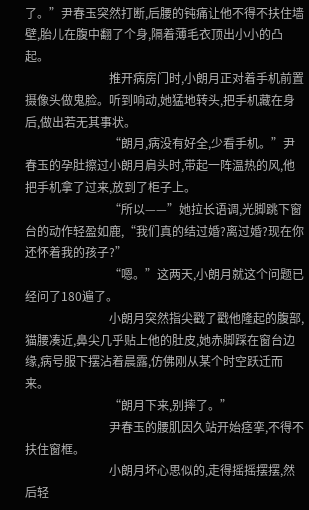了。”尹春玉突然打断,后腰的钝痛让他不得不扶住墙壁,胎儿在腹中翻了个身,隔着薄毛衣顶出小小的凸起。
                            推开病房门时,小朗月正对着手机前置摄像头做鬼脸。听到响动,她猛地转头,把手机藏在身后,做出若无其事状。
                            “朗月,病没有好全,少看手机。”尹春玉的孕肚擦过小朗月肩头时,带起一阵温热的风,他把手机拿了过来,放到了柜子上。
                            “所以——”她拉长语调,光脚跳下窗台的动作轻盈如鹿,“我们真的结过婚?离过婚?现在你还怀着我的孩子?”
                            “嗯。”这两天,小朗月就这个问题已经问了180遍了。
                            小朗月突然指尖戳了戳他隆起的腹部,猫腰凑近,鼻尖几乎贴上他的肚皮,她赤脚踩在窗台边缘,病号服下摆沾着晨露,仿佛刚从某个时空跃迁而来。
                            “朗月下来,别摔了。”
                            尹春玉的腰肌因久站开始痉挛,不得不扶住窗框。
                            小朗月坏心思似的,走得摇摇摆摆,然后轻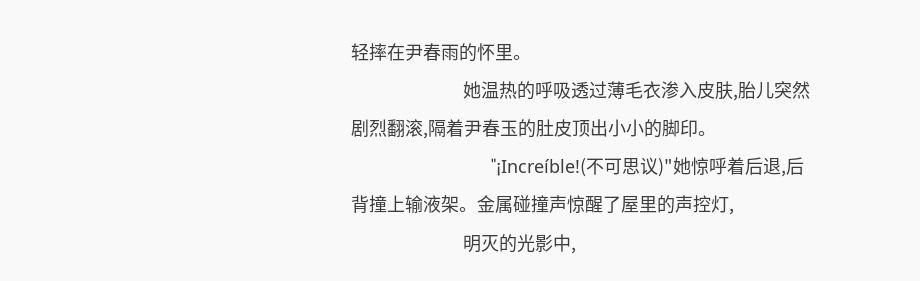轻摔在尹春雨的怀里。
                            她温热的呼吸透过薄毛衣渗入皮肤,胎儿突然剧烈翻滚,隔着尹春玉的肚皮顶出小小的脚印。
                            "¡Increíble!(不可思议)"她惊呼着后退,后背撞上输液架。金属碰撞声惊醒了屋里的声控灯,
                            明灭的光影中,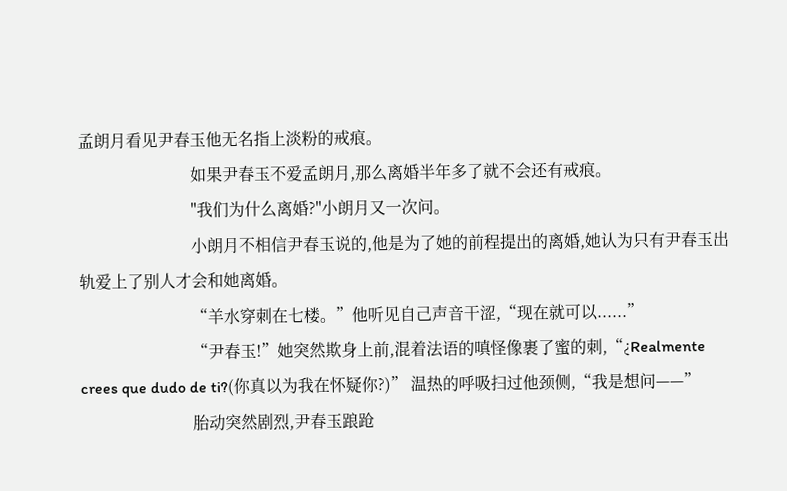孟朗月看见尹春玉他无名指上淡粉的戒痕。
                            如果尹春玉不爱孟朗月,那么离婚半年多了就不会还有戒痕。
                            "我们为什么离婚?"小朗月又一次问。
                            小朗月不相信尹春玉说的,他是为了她的前程提出的离婚,她认为只有尹春玉出轨爱上了别人才会和她离婚。
                            “羊水穿刺在七楼。”他听见自己声音干涩,“现在就可以......”
                            “尹春玉!”她突然欺身上前,混着法语的嗔怪像裹了蜜的刺,“¿Realmente crees que dudo de ti?(你真以为我在怀疑你?)” 温热的呼吸扫过他颈侧,“我是想问——”
                            胎动突然剧烈,尹春玉踉跄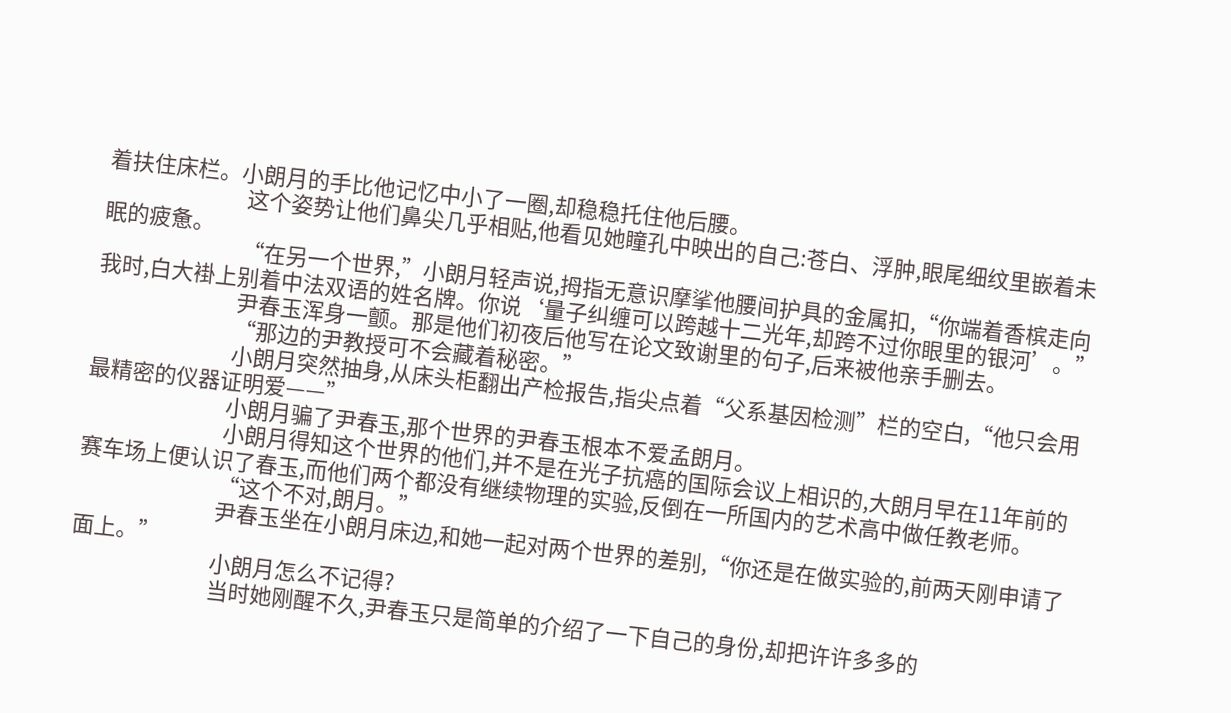着扶住床栏。小朗月的手比他记忆中小了一圈,却稳稳托住他后腰。
                            这个姿势让他们鼻尖几乎相贴,他看见她瞳孔中映出的自己:苍白、浮肿,眼尾细纹里嵌着未眠的疲惫。
                            “在另一个世界,”小朗月轻声说,拇指无意识摩挲他腰间护具的金属扣,“你端着香槟走向我时,白大褂上别着中法双语的姓名牌。你说‘量子纠缠可以跨越十二光年,却跨不过你眼里的银河’。”
                            尹春玉浑身一颤。那是他们初夜后他写在论文致谢里的句子,后来被他亲手删去。
                            “那边的尹教授可不会藏着秘密。”
                            小朗月突然抽身,从床头柜翻出产检报告,指尖点着“父系基因检测”栏的空白,“他只会用最精密的仪器证明爱——”
                            小朗月骗了尹春玉,那个世界的尹春玉根本不爱孟朗月。
                            小朗月得知这个世界的他们,并不是在光子抗癌的国际会议上相识的,大朗月早在11年前的赛车场上便认识了春玉,而他们两个都没有继续物理的实验,反倒在一所国内的艺术高中做任教老师。
                            “这个不对,朗月。”
                            尹春玉坐在小朗月床边,和她一起对两个世界的差别,“你还是在做实验的,前两天刚申请了面上。”
                            小朗月怎么不记得?
                            当时她刚醒不久,尹春玉只是简单的介绍了一下自己的身份,却把许许多多的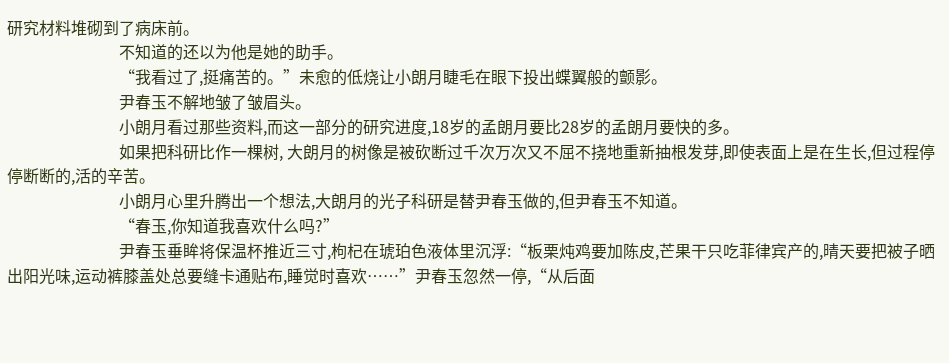研究材料堆砌到了病床前。
                            不知道的还以为他是她的助手。
                            “我看过了,挺痛苦的。”未愈的低烧让小朗月睫毛在眼下投出蝶翼般的颤影。
                            尹春玉不解地皱了皱眉头。
                            小朗月看过那些资料,而这一部分的研究进度,18岁的孟朗月要比28岁的孟朗月要快的多。
                            如果把科研比作一棵树, 大朗月的树像是被砍断过千次万次又不屈不挠地重新抽根发芽,即使表面上是在生长,但过程停停断断的,活的辛苦。
                            小朗月心里升腾出一个想法,大朗月的光子科研是替尹春玉做的,但尹春玉不知道。
                            “春玉,你知道我喜欢什么吗?”
                            尹春玉垂眸将保温杯推近三寸,枸杞在琥珀色液体里沉浮:“板栗炖鸡要加陈皮,芒果干只吃菲律宾产的,晴天要把被子晒出阳光味,运动裤膝盖处总要缝卡通贴布,睡觉时喜欢……”尹春玉忽然一停,“从后面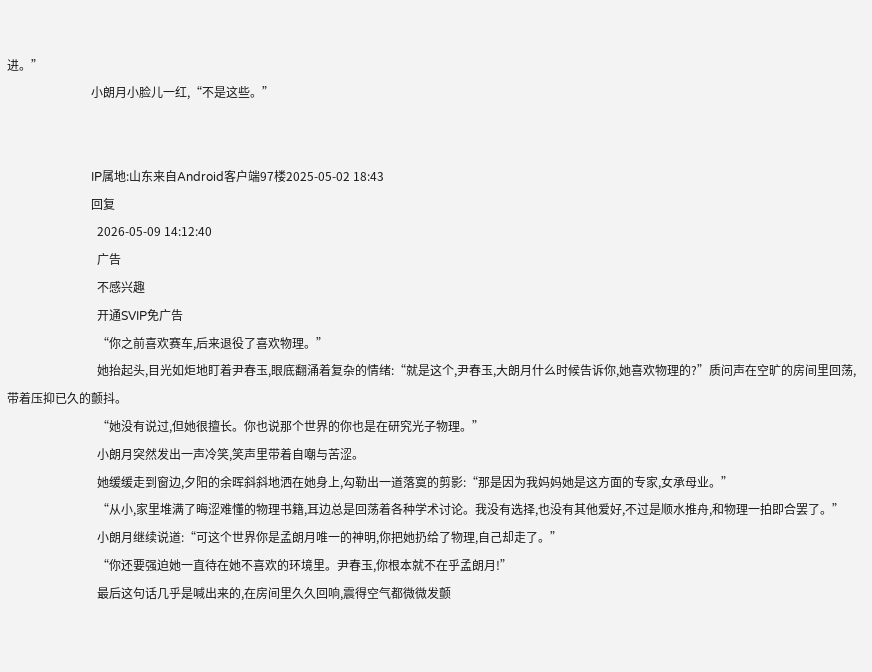进。”
                            小朗月小脸儿一红,“不是这些。”


                            IP属地:山东来自Android客户端97楼2025-05-02 18:43
                            回复
                              2026-05-09 14:12:40
                              广告
                              不感兴趣
                              开通SVIP免广告
                              “你之前喜欢赛车,后来退役了喜欢物理。”
                              她抬起头,目光如炬地盯着尹春玉,眼底翻涌着复杂的情绪:“就是这个,尹春玉,大朗月什么时候告诉你,她喜欢物理的?”质问声在空旷的房间里回荡,带着压抑已久的颤抖。
                              “她没有说过,但她很擅长。你也说那个世界的你也是在研究光子物理。”
                              小朗月突然发出一声冷笑,笑声里带着自嘲与苦涩。
                              她缓缓走到窗边,夕阳的余晖斜斜地洒在她身上,勾勒出一道落寞的剪影:“那是因为我妈妈她是这方面的专家,女承母业。”
                              “从小,家里堆满了晦涩难懂的物理书籍,耳边总是回荡着各种学术讨论。我没有选择,也没有其他爱好,不过是顺水推舟,和物理一拍即合罢了。”
                              小朗月继续说道:“可这个世界你是孟朗月唯一的神明,你把她扔给了物理,自己却走了。”
                              “你还要强迫她一直待在她不喜欢的环境里。尹春玉,你根本就不在乎孟朗月!”
                              最后这句话几乎是喊出来的,在房间里久久回响,震得空气都微微发颤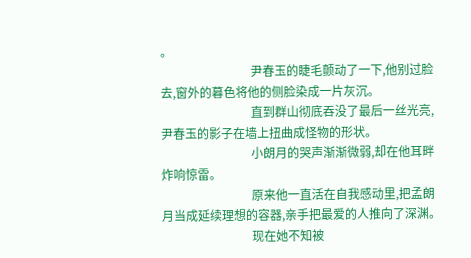。
                              尹春玉的睫毛颤动了一下,他别过脸去,窗外的暮色将他的侧脸染成一片灰沉。
                              直到群山彻底吞没了最后一丝光亮,尹春玉的影子在墙上扭曲成怪物的形状。
                              小朗月的哭声渐渐微弱,却在他耳畔炸响惊雷。
                              原来他一直活在自我感动里,把孟朗月当成延续理想的容器,亲手把最爱的人推向了深渊。
                              现在她不知被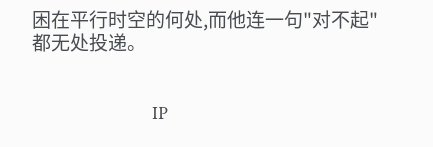困在平行时空的何处,而他连一句"对不起"都无处投递。


                              IP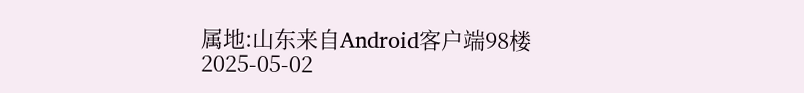属地:山东来自Android客户端98楼2025-05-02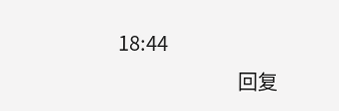18:44
                              回复